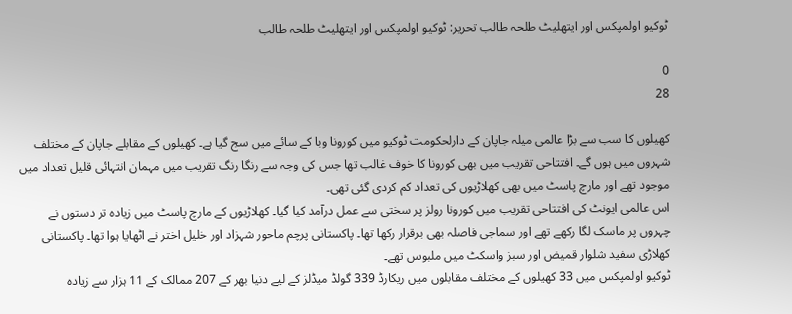ٹوکیو اولمپکس اور ایتھلیٹ طلحہ طالب تحریر: ٹوکیو اولمپکس اور ایتھلیٹ طلحہ طالب

0
28

کھیلوں کا سب سے بڑا عالمی میلہ جاپان کے دارلحکومت ٹوکیو میں کورونا وبا کے سائے میں سج گیا ہے۔ کھیلوں کے مقابلے جاپان کے مختلف شہروں میں ہوں گے۔ افتتاحی تقریب میں بھی کورونا کا خوف غالب تھا جس کی وجہ سے رنگا رنگ تقریب میں مہمان انتہائی قلیل تعداد میں موجود تھے اور مارچ پاسٹ میں بھی کھلاڑیوں کی تعداد کم کردی گئی تھی۔
اس عالمی ایونٹ کی افتتاحی تقریب میں کورونا رولز پر سختی سے عمل درآمد کیا گیا۔ کھلاڑیوں کے مارچ پاسٹ میں زیادہ تر دستوں نے چہروں پر ماسک لگا رکھے تھے اور سماجی فاصلہ بھی برقرار رکھا تھا۔ پاکستانی پرچم ماحور شہزاد اور خلیل اختر نے اٹھایا ہوا تھا۔ پاکستانی کھلاڑی سفید شلوار قمیض اور سبز واسکٹ میں ملبوس تھے۔
ٹوکیو اولمپکس میں 33 کھیلوں کے مختلف مقابلوں میں ریکارڈ 339 گولڈ میڈلز کے لیے دنیا بھر کے 207 ممالک کے 11 ہزار سے زیادہ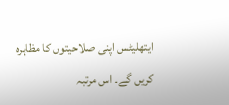ایتھلیٹس اپنی صلاحیتوں کا مظاہرہ کریں گے۔ اس مرتبہ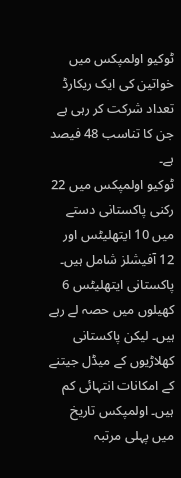ٹوکیو اولمپکس میں خواتین کی ایک ریکارڈ تعداد شرکت کر رہی ہے جن کا تناسب 48 فیصد ہے۔
ٹوکیو اولمپکس میں 22 رکنی پاکستانی دستے میں 10 ایتھلیٹس اور 12 آفیشلز شامل ہیں۔ پاکستانی ایتھلیٹس 6 کھیلوں میں حصہ لے رہے ہیں۔ لیکن پاکستانی کھلاڑیوں کے میڈل جیتنے کے امکانات انتہائی کم ہیں۔ اولمپکس تاریخ میں پہلی مرتبہ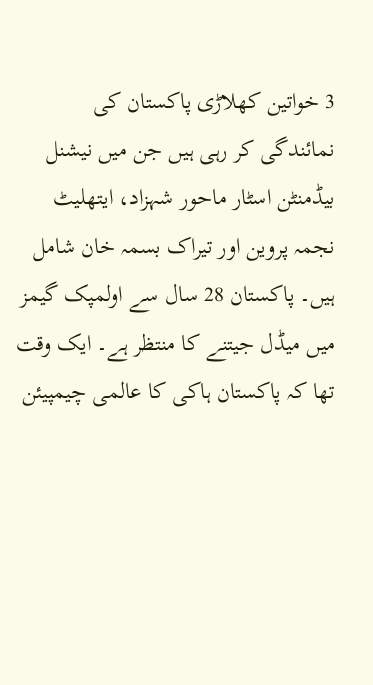3 خواتین کھلاڑی پاکستان کی نمائندگی کر رہی ہیں جن میں نیشنل بیڈمنٹن اسٹار ماحور شہزاد، ایتھلیٹ نجمہ پروین اور تیراک بسمہ خان شامل ہیں۔ پاکستان 28 سال سے اولمپک گیمز میں میڈل جیتنے کا منتظر ہے۔ ایک وقت تھا کہ پاکستان ہاکی کا عالمی چیمپیئن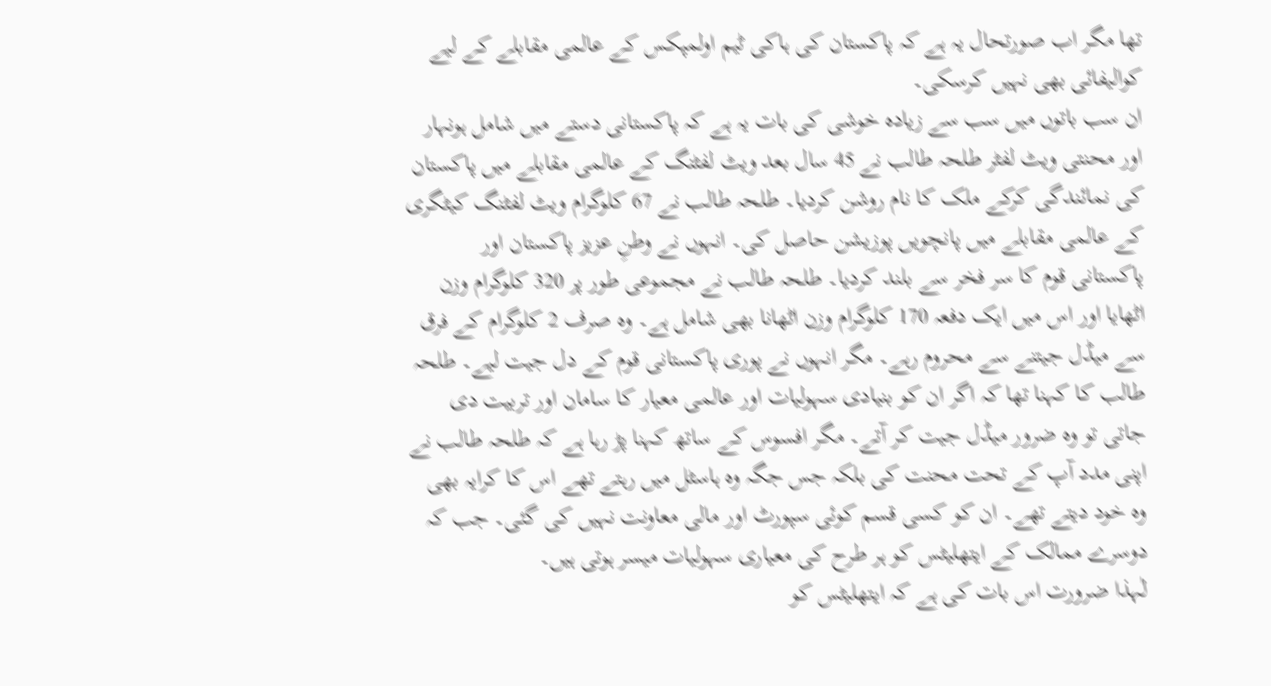تھا مگر اب صورتحال یہ ہے کہ پاکستان کی ہاکی ٹیم اولمپکس کے عالمی مقابلے کے لیے کوالیفائی بھی نہیں کرسکی۔
ان سب باتوں میں سب سے زیادہ خوشی کی بات یہ ہے کہ پاکستانی دستے میں شامل ہونہار اور محنتی ویٹ لفٹر طلحہ طالب نے 45 سال بعد ویٹ لفٹنگ کے عالمی مقابلے میں پاکستان کی نمائندگی کرکے ملک کا نام روشن کردیا۔ طلحہ طالب نے 67 کلوگرام ویٹ لفٹنگ کیٹگری کے عالمی مقابلے میں پانچویں پوزیشن حاصل کی۔ انہوں نے وطنِ عزیز پاکستان اور پاکستانی قوم کا سر فخر سے بلند کردیا۔ طلحہ طالب نے مجموعی طور پر 320 کلوگرام وزن اٹھایا اور اس میں ایک دفعہ 170 کلوگرام وزن اٹھانا بھی شامل ہے۔ وہ صرف 2 کلوگرام کے فرق سے میڈل جیتنے سے محروم رہے۔ مگر انہوں نے پوری پاکستانی قوم کے دل جیت لیے۔ طلحہ طالب کا کہنا تھا کہ اگر ان کو بنیادی سہولیات اور عالمی معیار کا سامان اور تربیت دی جاتی تو وہ ضرور میڈل جیت کر آتے۔ مگر افسوس کے ساتھ کہنا پڑ رہا ہے کہ طلحہ طالب نے اپنی مدد آپ کے تحت محنت کی بلکہ جس جگہ وہ ہاسٹل میں رہتے تھے اس کا کرایہ بھی وہ خود دیتے تھے۔ ان کو کسی قسم کوئی سپورٹ اور مالی معاونت نہیں کی گئی۔ جب کہ دوسرے ممالک کے ایتھلیٹس کو ہر طرح کی معیاری سہولیات میسر ہوتی ہیں۔
لٰہذا ضرورت اس بات کی ہے کہ ایتھلیٹس کو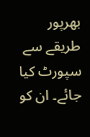بھرپور طریقے سے سپورٹ کیا جائے۔ ان کو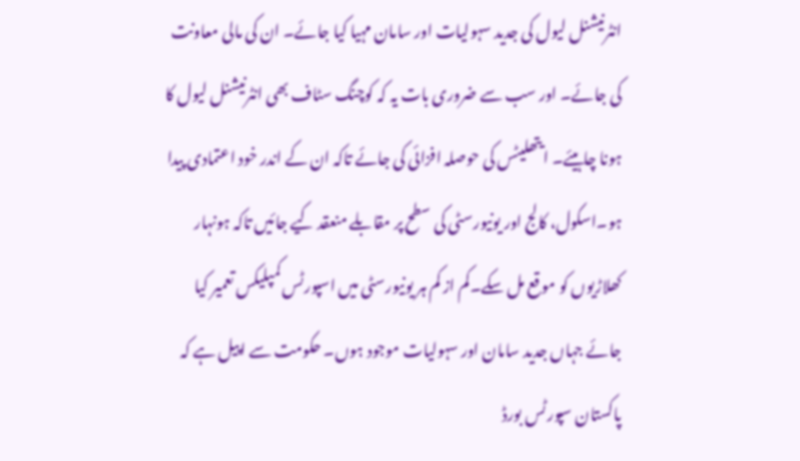انٹرنیشنل لیول کی جدید سہولیات اور سامان مہیا کیا جائے۔ ان کی مالی معاونت کی جائے۔ اور سب سے ضروری بات یہ کہ کوچنگ سٹاف بھی انٹرنیشنل لیول کا ہونا چاہیئے۔ ایتھلیٹس کی حوصلہ افزائی کی جائے تاکہ ان کے اندر خود اعتمادی پیدا ہو۔اسکول، کالج اور یونیورسٹی کی سطح پر مقابلے منعقد کیے جائیں تاکہ ہونہار کھلاڑیوں کو موقع مل سکے۔کم از کم ہر یونیورسٹی میں اسپورٹس کمپلیکس تعمیر کیا جائے جہاں جدید سامان اور سہولیات موجود ہوں۔ حکومت سے اپیل ہے کہ پاکستان سپورٹس بورڈ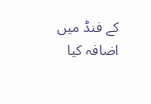کے فنڈ میں اضافہ کیا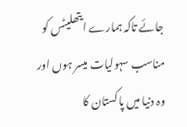جائے تاکہ ہمارے ایتھلیٹس کو مناسب سہولیات میسر ہوں اور وہ دنیا میں پاکستان کا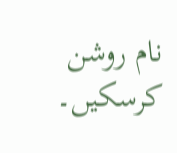نام روشن کرسکیں۔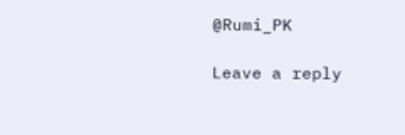@Rumi_PK

Leave a reply